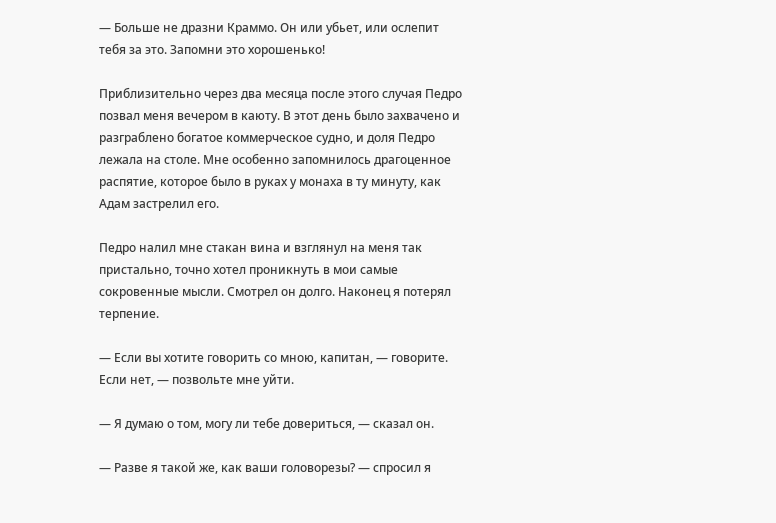— Больше не дразни Краммо. Он или убьет, или ослепит тебя за это. Запомни это хорошенько!

Приблизительно через два месяца после этого случая Педро позвал меня вечером в каюту. В этот день было захвачено и разграблено богатое коммерческое судно, и доля Педро лежала на столе. Мне особенно запомнилось драгоценное распятие, которое было в руках у монаха в ту минуту, как Адам застрелил его.

Педро налил мне стакан вина и взглянул на меня так пристально, точно хотел проникнуть в мои самые сокровенные мысли. Смотрел он долго. Наконец я потерял терпение.

— Если вы хотите говорить со мною, капитан, — говорите. Если нет, — позвольте мне уйти.

— Я думаю о том, могу ли тебе довериться, — сказал он.

— Разве я такой же, как ваши головорезы? — спросил я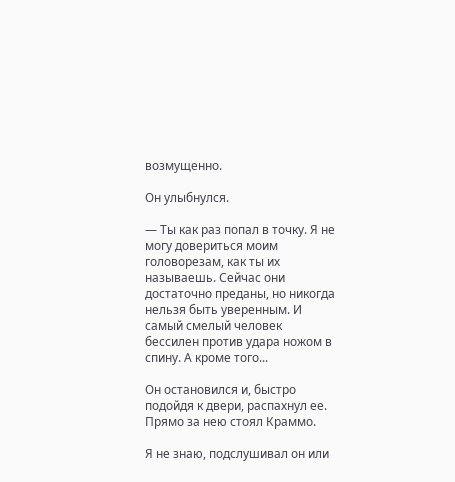возмущенно.

Он улыбнулся.

— Ты как раз попал в точку. Я не могу довериться моим головорезам, как ты их называешь. Сейчас они достаточно преданы, но никогда нельзя быть уверенным. И самый смелый человек бессилен против удара ножом в спину. А кроме того...

Он остановился и, быстро подойдя к двери, распахнул ее. Прямо за нею стоял Краммо.

Я не знаю, подслушивал он или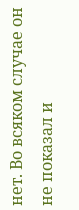нет. Во всяком случае он не показал и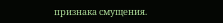признака смущения.